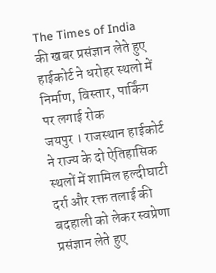The Times of India की खबर प्रसंज्ञान लेते हुए हाईकोर्ट ने धरोहर स्थलो में निर्माण, विस्तार, पार्किंग पर लगाई रोक
जयपुर । राजस्थान हाईकोर्ट ने राज्य के दो ऐतिहासिक स्थलों में शामिल हल्दीघाटी दर्रा और रक्त तलाई की बदहाली को लेकर स्वप्रेणा प्रसंज्ञान लेते हुए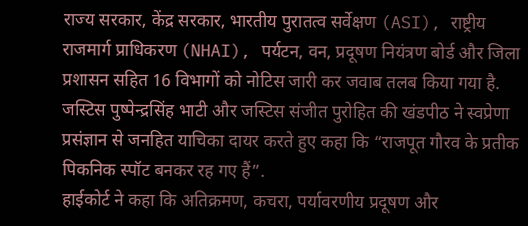राज्य सरकार, केंद्र सरकार, भारतीय पुरातत्व सर्वेक्षण (ASI), राष्ट्रीय राजमार्ग प्राधिकरण (NHAI), पर्यटन, वन, प्रदूषण नियंत्रण बोर्ड और जिला प्रशासन सहित 16 विभागों को नोटिस जारी कर जवाब तलब किया गया है.
जस्टिस पुष्पेन्द्रसिंह भाटी और जस्टिस संजीत पुरोहित की खंडपीठ ने स्वप्रेणा प्रसंज्ञान से जनहित याचिका दायर करते हुए कहा कि “राजपूत गौरव के प्रतीक पिकनिक स्पॉट बनकर रह गए हैं”.
हाईकोर्ट ने कहा कि अतिक्रमण, कचरा, पर्यावरणीय प्रदूषण और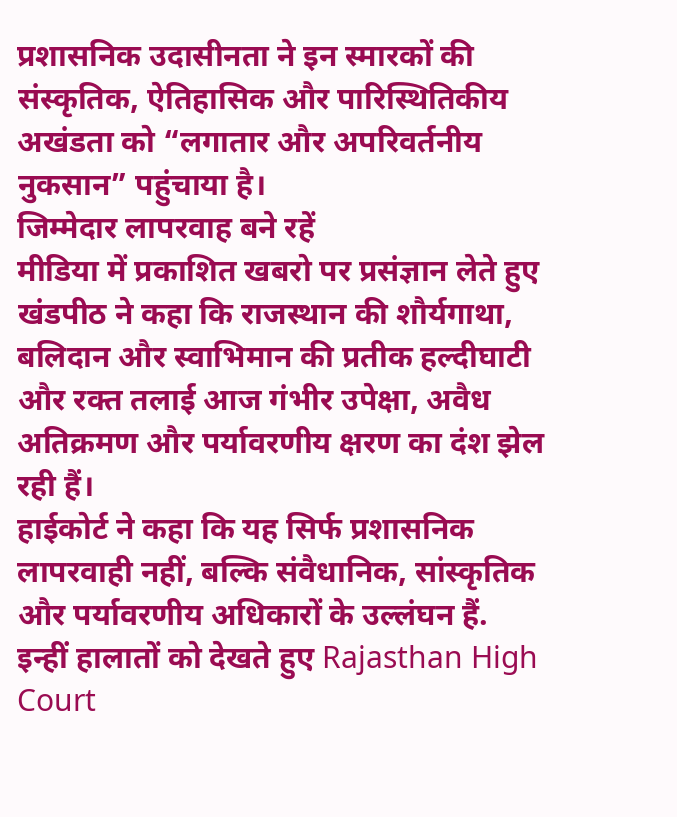प्रशासनिक उदासीनता ने इन स्मारकों की संस्कृतिक, ऐतिहासिक और पारिस्थितिकीय अखंडता को “लगातार और अपरिवर्तनीय नुकसान” पहुंचाया है।
जिम्मेदार लापरवाह बने रहें
मीडिया में प्रकाशित खबरो पर प्रसंज्ञान लेते हुए खंडपीठ ने कहा कि राजस्थान की शौर्यगाथा, बलिदान और स्वाभिमान की प्रतीक हल्दीघाटी और रक्त तलाई आज गंभीर उपेक्षा, अवैध अतिक्रमण और पर्यावरणीय क्षरण का दंश झेल रही हैं।
हाईकोर्ट ने कहा कि यह सिर्फ प्रशासनिक लापरवाही नहीं, बल्कि संवैधानिक, सांस्कृतिक और पर्यावरणीय अधिकारों के उल्लंघन हैं.
इन्हीं हालातों को देखते हुए Rajasthan High Court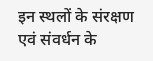इन स्थलों के संरक्षण एवं संवर्धन के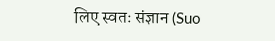लिए स्वतः संज्ञान (Suo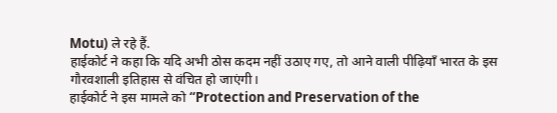Motu) ले रहे हैं.
हाईकोर्ट ने कहा कि यदि अभी ठोस कदम नहीं उठाए गए, तो आने वाली पीढ़ियाँ भारत के इस गौरवशाली इतिहास से वंचित हो जाएंगी।
हाईकोर्ट ने इस मामले को “Protection and Preservation of the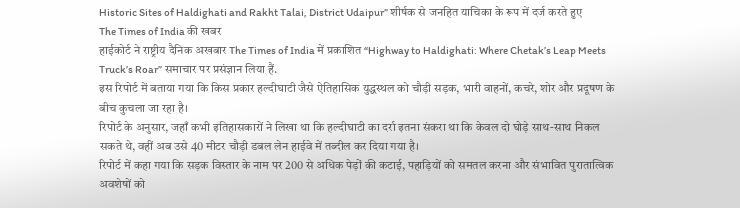Historic Sites of Haldighati and Rakht Talai, District Udaipur” शीर्षक से जनहित याचिका के रूप में दर्ज करते हुए
The Times of India की खबर
हाईकोर्ट ने राष्ट्रीय दैनिक अखबार The Times of India में प्रकाशित “Highway to Haldighati: Where Chetak’s Leap Meets Truck’s Roar” समाचार पर प्रसंज्ञान लिया हैं.
इस रिपोर्ट में बताया गया कि किस प्रकार हल्दीघाटी जैसे ऐतिहासिक युद्धस्थल को चौड़ी सड़क, भारी वाहनों, कचरे, शोर और प्रदूषण के बीच कुचला जा रहा है।
रिपोर्ट के अनुसार, जहाँ कभी इतिहासकारों ने लिखा था कि हल्दीघाटी का दर्रा इतना संकरा था कि केवल दो घोड़े साथ-साथ निकल सकते थे, वहीं अब उसे 40 मीटर चौड़ी डबल लेन हाईवे में तब्दील कर दिया गया है।
रिपोर्ट में कहा गया कि सड़क विस्तार के नाम पर 200 से अधिक पेड़ों की कटाई, पहाड़ियों को समतल करना और संभावित पुरातात्विक अवशेषों को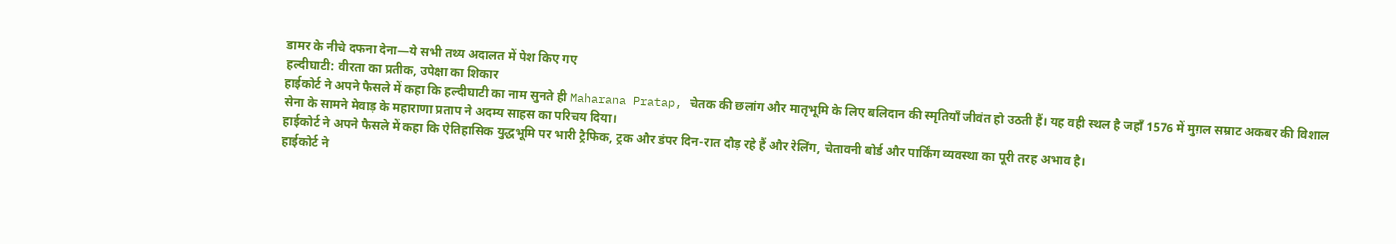डामर के नीचे दफना देना—ये सभी तथ्य अदालत में पेश किए गए
हल्दीघाटी: वीरता का प्रतीक, उपेक्षा का शिकार
हाईकोर्ट ने अपने फैसले में कहा कि हल्दीघाटी का नाम सुनते ही Maharana Pratap, चेतक की छलांग और मातृभूमि के लिए बलिदान की स्मृतियाँ जीवंत हो उठती हैं। यह वही स्थल है जहाँ 1576 में मुग़ल सम्राट अकबर की विशाल सेना के सामने मेवाड़ के महाराणा प्रताप ने अदम्य साहस का परिचय दिया।
हाईकोर्ट ने अपने फैसले में कहा कि ऐतिहासिक युद्धभूमि पर भारी ट्रैफिक, ट्रक और डंपर दिन-रात दौड़ रहे हैं और रेलिंग, चेतावनी बोर्ड और पार्किंग व्यवस्था का पूरी तरह अभाव है।
हाईकोर्ट ने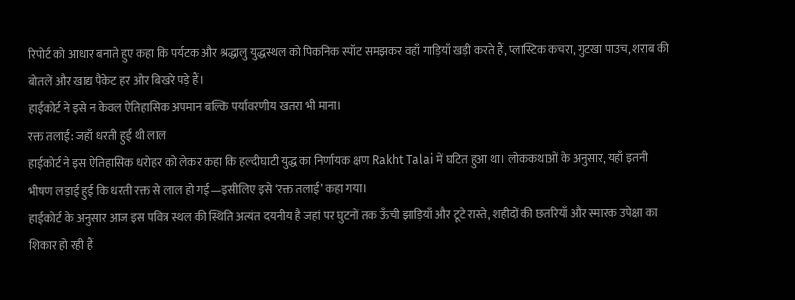रिपोर्ट को आधार बनाते हुए कहा कि पर्यटक और श्रद्धालु युद्धस्थल को पिकनिक स्पॉट समझकर वहाँ गाड़ियाँ खड़ी करते हैं, प्लास्टिक कचरा, गुटखा पाउच, शराब की बोतलें और खाद्य पैकेट हर ओर बिखरे पड़े हैं।
हाईकोर्ट ने इसे न केवल ऐतिहासिक अपमान बल्कि पर्यावरणीय खतरा भी माना।
रक्त तलाई: जहाँ धरती हुई थी लाल
हाईकोर्ट ने इस ऐतिहासिक धरोहर को लेकर कहा कि हल्दीघाटी युद्ध का निर्णायक क्षण Rakht Talai में घटित हुआ था। लोककथाओं के अनुसार, यहाँ इतनी भीषण लड़ाई हुई कि धरती रक्त से लाल हो गई—इसीलिए इसे ‘रक्त तलाई’ कहा गया।
हाईकोर्ट के अनुसार आज इस पवित्र स्थल की स्थिति अत्यंत दयनीय है जहां पर घुटनों तक ऊँची झाड़ियाँ और टूटे रास्ते, शहीदों की छतरियाँ और स्मारक उपेक्षा का शिकार हो रही हैं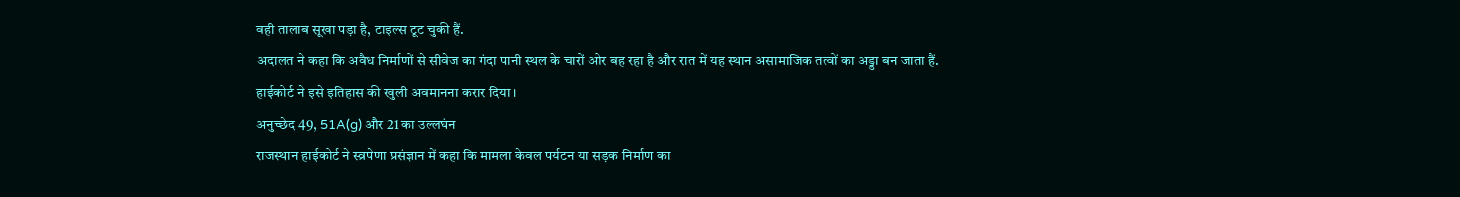वही तालाब सूखा पड़ा है, टाइल्स टूट चुकी हैं.
अदालत ने कहा कि अवैध निर्माणों से सीवेज का गंदा पानी स्थल के चारों ओर बह रहा है और रात में यह स्थान असामाजिक तत्वों का अड्डा बन जाता हैं.
हाईकोर्ट ने इसे इतिहास की खुली अवमानना करार दिया।
अनुच्छेद 49, 51A(g) और 21 का उल्लघंन
राजस्थान हाईकोर्ट ने स्व्रपेणा प्रसंज्ञान में कहा कि मामला केवल पर्यटन या सड़क निर्माण का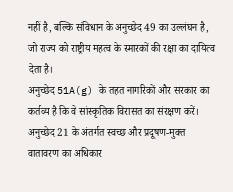नहीं है, बल्कि संविधान के अनुच्छेद 49 का उल्लंघन है, जो राज्य को राष्ट्रीय महत्व के स्मारकों की रक्षा का दायित्व देता है।
अनुच्छेद 51A(g) के तहत नागरिकों और सरकार का कर्तव्य है कि वे सांस्कृतिक विरासत का संरक्षण करें।
अनुच्छेद 21 के अंतर्गत स्वच्छ और प्रदूषण-मुक्त वातावरण का अधिकार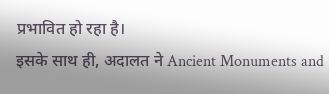प्रभावित हो रहा है।
इसके साथ ही, अदालत ने Ancient Monuments and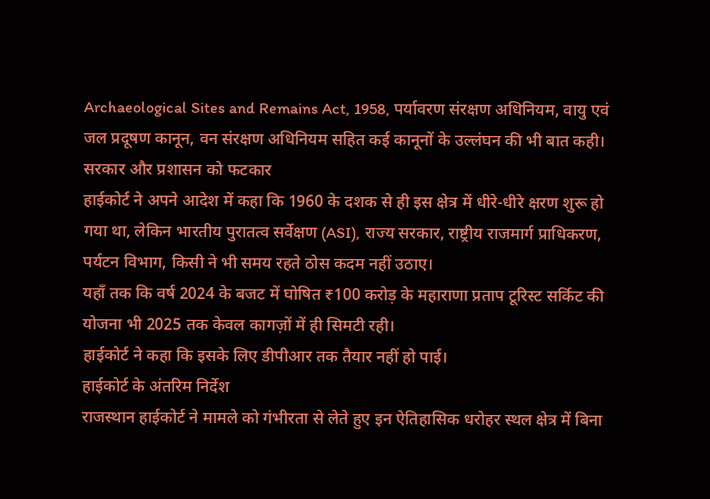Archaeological Sites and Remains Act, 1958, पर्यावरण संरक्षण अधिनियम, वायु एवं जल प्रदूषण कानून, वन संरक्षण अधिनियम सहित कई कानूनों के उल्लंघन की भी बात कही।
सरकार और प्रशासन को फटकार
हाईकोर्ट ने अपने आदेश में कहा कि 1960 के दशक से ही इस क्षेत्र में धीरे-धीरे क्षरण शुरू हो गया था, लेकिन भारतीय पुरातत्व सर्वेक्षण (ASI), राज्य सरकार, राष्ट्रीय राजमार्ग प्राधिकरण, पर्यटन विभाग, किसी ने भी समय रहते ठोस कदम नहीं उठाए।
यहाँ तक कि वर्ष 2024 के बजट में घोषित ₹100 करोड़ के महाराणा प्रताप टूरिस्ट सर्किट की योजना भी 2025 तक केवल कागज़ों में ही सिमटी रही।
हाईकोर्ट ने कहा कि इसके लिए डीपीआर तक तैयार नहीं हो पाई।
हाईकोर्ट के अंतरिम निर्देश
राजस्थान हाईकोर्ट ने मामले को गंभीरता से लेते हुए इन ऐतिहासिक धरोहर स्थल क्षेत्र में बिना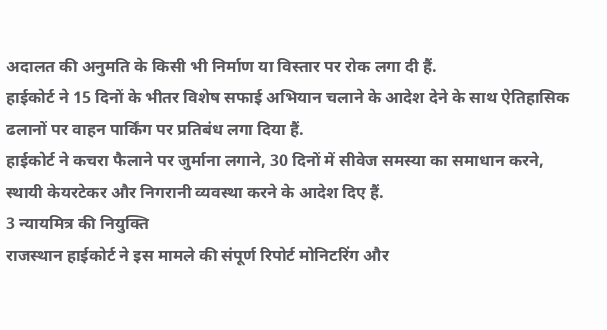अदालत की अनुमति के किसी भी निर्माण या विस्तार पर रोक लगा दी हैं.
हाईकोर्ट ने 15 दिनों के भीतर विशेष सफाई अभियान चलाने के आदेश देने के साथ ऐतिहासिक ढलानों पर वाहन पार्किंग पर प्रतिबंध लगा दिया हैं.
हाईकोर्ट ने कचरा फैलाने पर जुर्माना लगाने, 30 दिनों में सीवेज समस्या का समाधान करने, स्थायी केयरटेकर और निगरानी व्यवस्था करने के आदेश दिए हैं.
3 न्यायमित्र की नियुक्ति
राजस्थान हाईकोर्ट ने इस मामले की संपूर्ण रिपोर्ट मोनिटरिंग और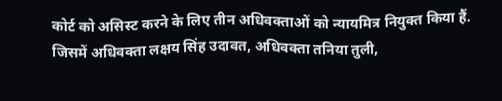कोर्ट को असिस्ट करने के लिए तीन अधिवक्ताओं को न्यायमित्र नियुक्त किया हैं.
जिसमें अधिवक्ता लक्षय सिंह उदावत, अधिवक्ता तनिया तुली,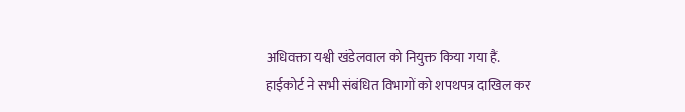अधिवक्ता यश्वी खंडेलवाल को नियुक्त किया गया हैं.
हाईकोर्ट ने सभी संबंधित विभागों को शपथपत्र दाखिल कर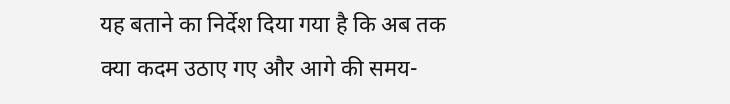यह बताने का निर्देश दिया गया है कि अब तक क्या कदम उठाए गए और आगे की समय-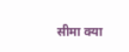सीमा क्या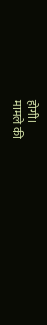होगी।
मामले की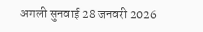अगली सुनवाई 28 जनवरी 2026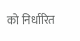को निर्धारित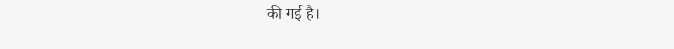की गई है।